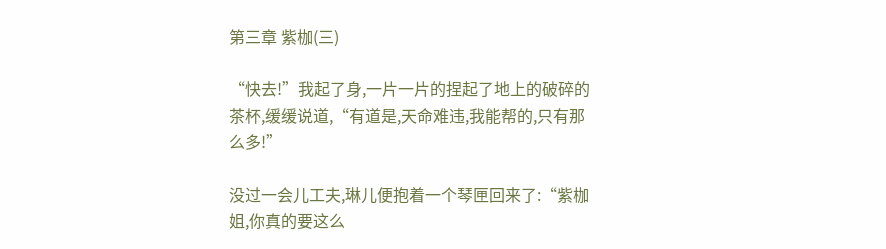第三章 紫枷(三)

“快去!”我起了身,一片一片的捏起了地上的破碎的茶杯,缓缓说道,“有道是,天命难违,我能帮的,只有那么多!”

没过一会儿工夫,琳儿便抱着一个琴匣回来了:“紫枷姐,你真的要这么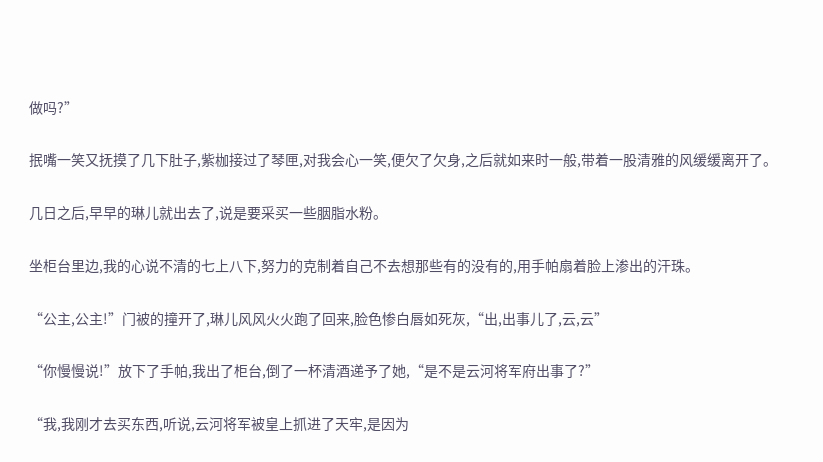做吗?”

抿嘴一笑又抚摸了几下肚子,紫枷接过了琴匣,对我会心一笑,便欠了欠身,之后就如来时一般,带着一股清雅的风缓缓离开了。

几日之后,早早的琳儿就出去了,说是要采买一些胭脂水粉。

坐柜台里边,我的心说不清的七上八下,努力的克制着自己不去想那些有的没有的,用手帕扇着脸上渗出的汗珠。

“公主,公主!”门被的撞开了,琳儿风风火火跑了回来,脸色惨白唇如死灰,“出,出事儿了,云,云”

“你慢慢说!”放下了手帕,我出了柜台,倒了一杯清酒递予了她,“是不是云河将军府出事了?”

“我,我刚才去买东西,听说,云河将军被皇上抓进了天牢,是因为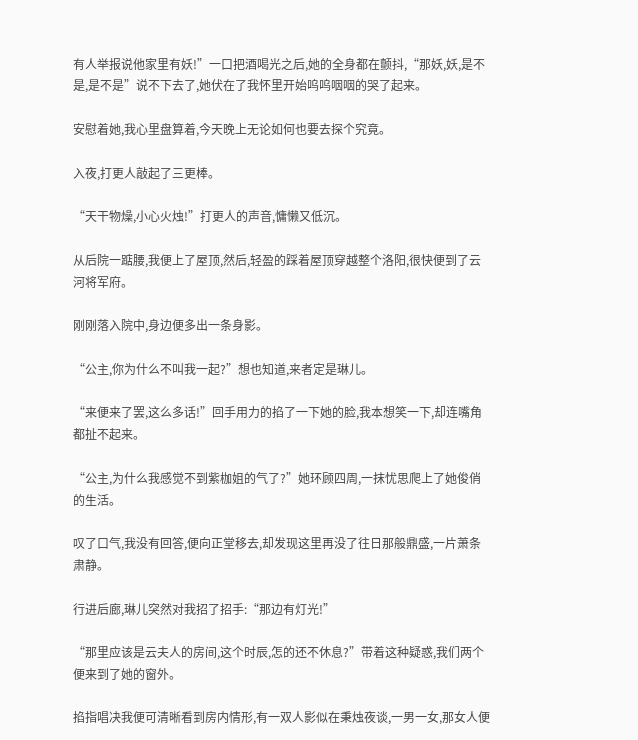有人举报说他家里有妖!”一口把酒喝光之后,她的全身都在颤抖,“那妖,妖,是不是,是不是”说不下去了,她伏在了我怀里开始呜呜咽咽的哭了起来。

安慰着她,我心里盘算着,今天晚上无论如何也要去探个究竟。

入夜,打更人敲起了三更棒。

“天干物燥,小心火烛!”打更人的声音,慵懒又低沉。

从后院一踮腰,我便上了屋顶,然后,轻盈的踩着屋顶穿越整个洛阳,很快便到了云河将军府。

刚刚落入院中,身边便多出一条身影。

“公主,你为什么不叫我一起?”想也知道,来者定是琳儿。

“来便来了罢,这么多话!”回手用力的掐了一下她的脸,我本想笑一下,却连嘴角都扯不起来。

“公主,为什么我感觉不到紫枷姐的气了?”她环顾四周,一抹忧思爬上了她俊俏的生活。

叹了口气,我没有回答,便向正堂移去,却发现这里再没了往日那般鼎盛,一片萧条肃静。

行进后廊,琳儿突然对我招了招手:“那边有灯光!”

“那里应该是云夫人的房间,这个时辰,怎的还不休息?”带着这种疑惑,我们两个便来到了她的窗外。

掐指唱决我便可清晰看到房内情形,有一双人影似在秉烛夜谈,一男一女,那女人便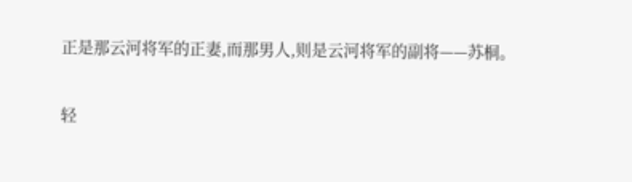正是那云河将军的正妻,而那男人,则是云河将军的副将——苏桐。

轻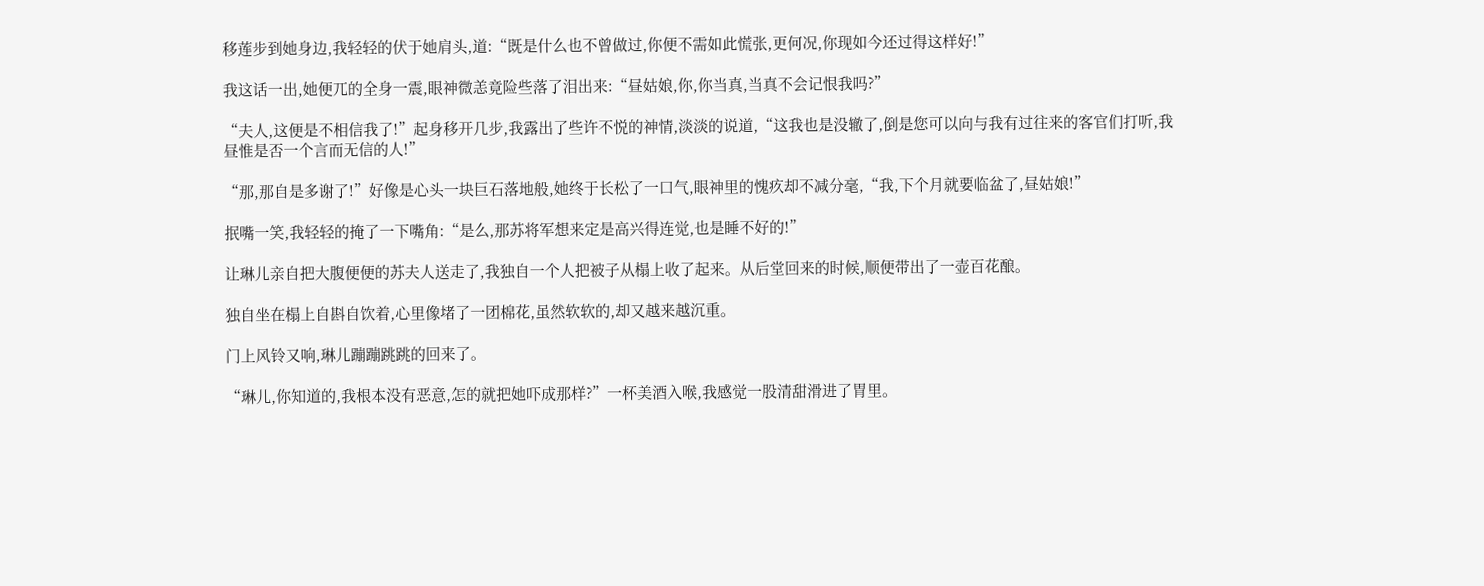移莲步到她身边,我轻轻的伏于她肩头,道:“既是什么也不曾做过,你便不需如此慌张,更何况,你现如今还过得这样好!”

我这话一出,她便兀的全身一震,眼神微恙竟险些落了泪出来:“昼姑娘,你,你当真,当真不会记恨我吗?”

“夫人,这便是不相信我了!”起身移开几步,我露出了些许不悦的神情,淡淡的说道,“这我也是没辙了,倒是您可以向与我有过往来的客官们打听,我昼惟是否一个言而无信的人!”

“那,那自是多谢了!”好像是心头一块巨石落地般,她终于长松了一口气,眼神里的愧疚却不减分毫,“我,下个月就要临盆了,昼姑娘!”

抿嘴一笑,我轻轻的掩了一下嘴角:“是么,那苏将军想来定是高兴得连觉,也是睡不好的!”

让琳儿亲自把大腹便便的苏夫人送走了,我独自一个人把被子从榻上收了起来。从后堂回来的时候,顺便带出了一壶百花酿。

独自坐在榻上自斟自饮着,心里像堵了一团棉花,虽然软软的,却又越来越沉重。

门上风铃又响,琳儿蹦蹦跳跳的回来了。

“琳儿,你知道的,我根本没有恶意,怎的就把她吓成那样?”一杯美酒入喉,我感觉一股清甜滑进了胃里。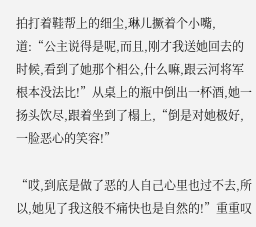拍打着鞋帮上的细尘,琳儿撅着个小嘴,道:“公主说得是呢,而且,刚才我送她回去的时候,看到了她那个相公,什么嘛,跟云河将军根本没法比!”从桌上的瓶中倒出一杯酒,她一扬头饮尽,跟着坐到了榻上,“倒是对她极好,一脸恶心的笑容!”

“哎,到底是做了恶的人自己心里也过不去,所以,她见了我这般不痛快也是自然的!”重重叹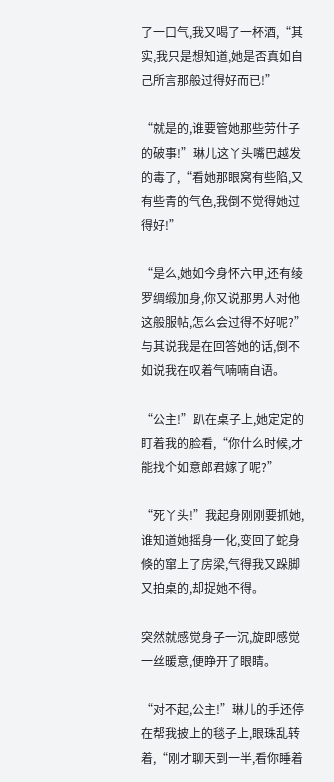了一口气,我又喝了一杯酒,“其实,我只是想知道,她是否真如自己所言那般过得好而已!”

“就是的,谁要管她那些劳什子的破事!”琳儿这丫头嘴巴越发的毒了,“看她那眼窝有些陷,又有些青的气色,我倒不觉得她过得好!”

“是么,她如今身怀六甲,还有绫罗绸缎加身,你又说那男人对他这般服帖,怎么会过得不好呢?”与其说我是在回答她的话,倒不如说我在叹着气喃喃自语。

“公主!”趴在桌子上,她定定的盯着我的脸看,“你什么时候,才能找个如意郎君嫁了呢?”

“死丫头!”我起身刚刚要抓她,谁知道她摇身一化,变回了蛇身倏的窜上了房梁,气得我又跺脚又拍桌的,却捉她不得。

突然就感觉身子一沉,旋即感觉一丝暖意,便睁开了眼睛。

“对不起,公主!”琳儿的手还停在帮我披上的毯子上,眼珠乱转着,“刚才聊天到一半,看你睡着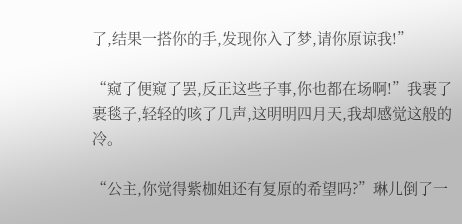了,结果一搭你的手,发现你入了梦,请你原谅我!”

“窥了便窥了罢,反正这些子事,你也都在场啊!”我裹了裹毯子,轻轻的咳了几声,这明明四月天,我却感觉这般的冷。

“公主,你觉得紫枷姐还有复原的希望吗?”琳儿倒了一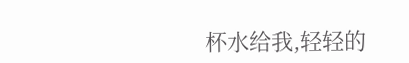杯水给我,轻轻的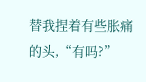替我捏着有些胀痛的头,“有吗?”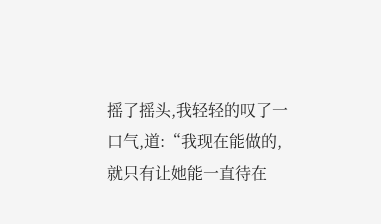摇了摇头,我轻轻的叹了一口气,道:“我现在能做的,就只有让她能一直待在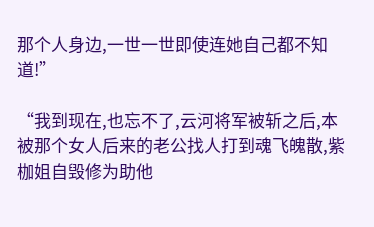那个人身边,一世一世即使连她自己都不知道!”

“我到现在,也忘不了,云河将军被斩之后,本被那个女人后来的老公找人打到魂飞魄散,紫枷姐自毁修为助他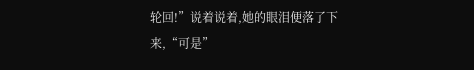轮回!”说着说着,她的眼泪便落了下来,“可是”